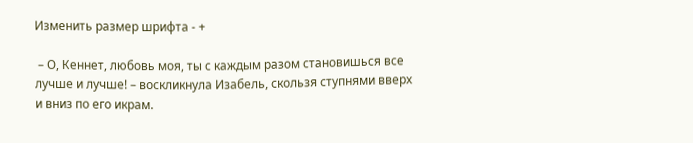Изменить размер шрифта - +

 – О, Кеннет, любовь моя, ты с каждым разом становишься все лучше и лучше! – воскликнула Изабель, скользя ступнями вверх и вниз по его икрам.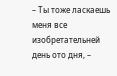– Ты тоже ласкаешь меня все изобретательней день ото дня, –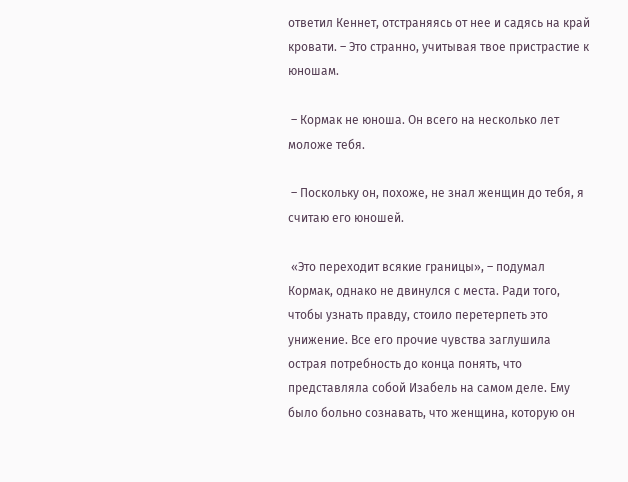ответил Кеннет, отстраняясь от нее и садясь на край кровати. – Это странно, учитывая твое пристрастие к юношам.

 – Кормак не юноша. Он всего на несколько лет моложе тебя.

 – Поскольку он, похоже, не знал женщин до тебя, я считаю его юношей.

 «Это переходит всякие границы», – подумал Кормак, однако не двинулся с места. Ради того, чтобы узнать правду, стоило перетерпеть это унижение. Все его прочие чувства заглушила острая потребность до конца понять, что представляла собой Изабель на самом деле. Ему было больно сознавать, что женщина, которую он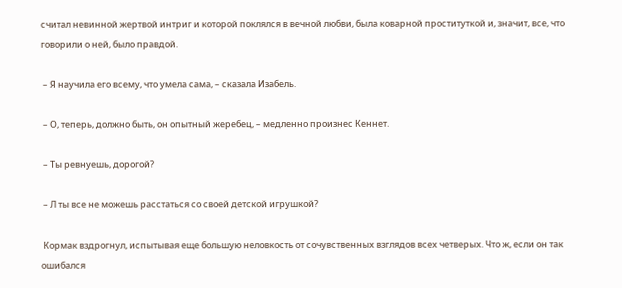считал невинной жертвой интриг и которой поклялся в вечной любви, была коварной проституткой и, значит, все, что говорили о ней, было правдой.

 – Я научила его всему, что умела сама, – сказала Изабель.

 – О, теперь, должно быть, он опытный жеребец, – медленно произнес Кеннет.

 – Ты ревнуешь, дорогой?

 – Л ты все не можешь расстаться со своей детской игрушкой?

 Кормак вздрогнул, испытывая еще большую неловкость от сочувственных взглядов всех четверых. Что ж, если он так ошибался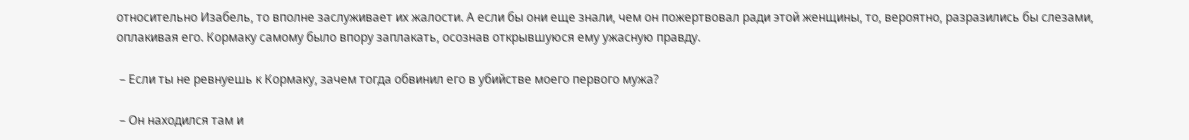относительно Изабель, то вполне заслуживает их жалости. А если бы они еще знали, чем он пожертвовал ради этой женщины, то, вероятно, разразились бы слезами, оплакивая его. Кормаку самому было впору заплакать, осознав открывшуюся ему ужасную правду.

 – Если ты не ревнуешь к Кормаку, зачем тогда обвинил его в убийстве моего первого мужа?

 – Он находился там и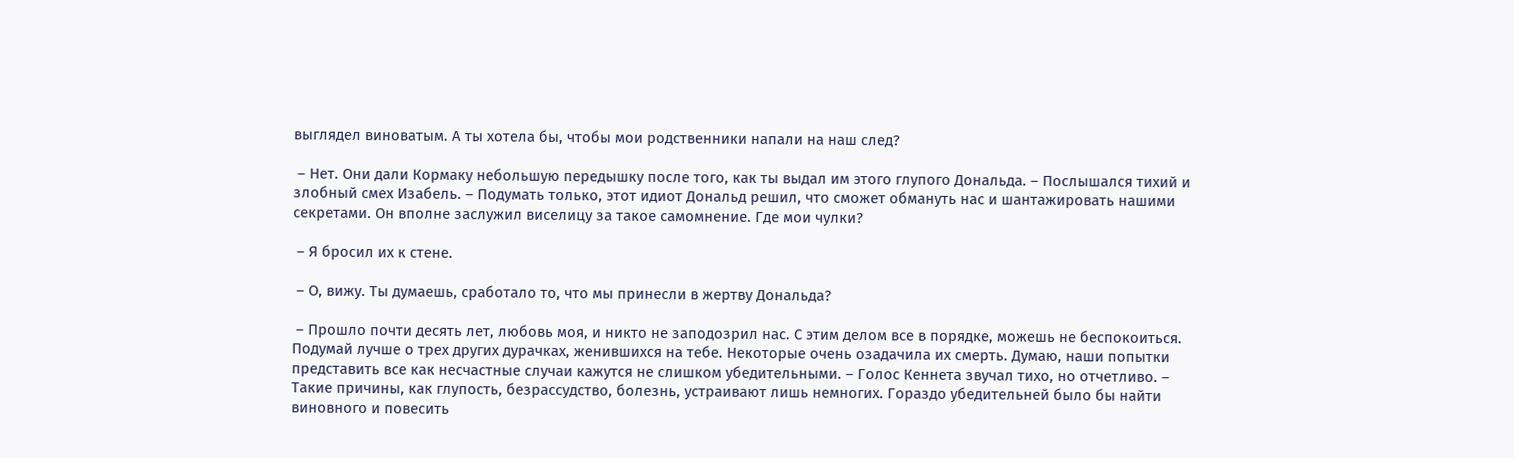выглядел виноватым. А ты хотела бы, чтобы мои родственники напали на наш след?

 – Нет. Они дали Кормаку небольшую передышку после того, как ты выдал им этого глупого Дональда. – Послышался тихий и злобный смех Изабель. – Подумать только, этот идиот Дональд решил, что сможет обмануть нас и шантажировать нашими секретами. Он вполне заслужил виселицу за такое самомнение. Где мои чулки?

 – Я бросил их к стене.

 – О, вижу. Ты думаешь, сработало то, что мы принесли в жертву Дональда?

 – Прошло почти десять лет, любовь моя, и никто не заподозрил нас. С этим делом все в порядке, можешь не беспокоиться. Подумай лучше о трех других дурачках, женившихся на тебе. Некоторые очень озадачила их смерть. Думаю, наши попытки представить все как несчастные случаи кажутся не слишком убедительными. – Голос Кеннета звучал тихо, но отчетливо. – Такие причины, как глупость, безрассудство, болезнь, устраивают лишь немногих. Гораздо убедительней было бы найти виновного и повесить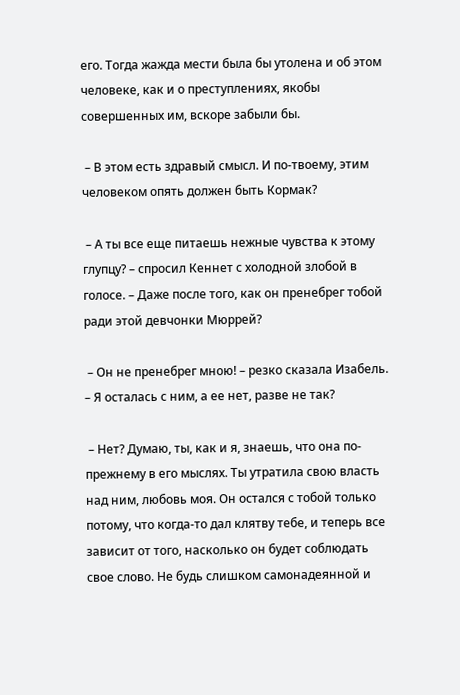его. Тогда жажда мести была бы утолена и об этом человеке, как и о преступлениях, якобы совершенных им, вскоре забыли бы.

 – В этом есть здравый смысл. И по-твоему, этим человеком опять должен быть Кормак?

 – А ты все еще питаешь нежные чувства к этому глупцу? – спросил Кеннет с холодной злобой в голосе. – Даже после того, как он пренебрег тобой ради этой девчонки Мюррей?

 – Он не пренебрег мною! – резко сказала Изабель. – Я осталась с ним, а ее нет, разве не так?

 – Нет? Думаю, ты, как и я, знаешь, что она по-прежнему в его мыслях. Ты утратила свою власть над ним, любовь моя. Он остался с тобой только потому, что когда-то дал клятву тебе, и теперь все зависит от того, насколько он будет соблюдать свое слово. Не будь слишком самонадеянной и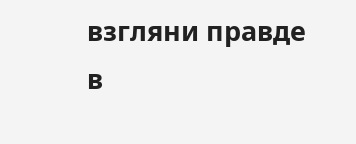взгляни правде в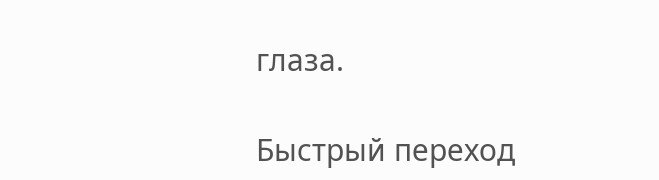глаза.

Быстрый переход